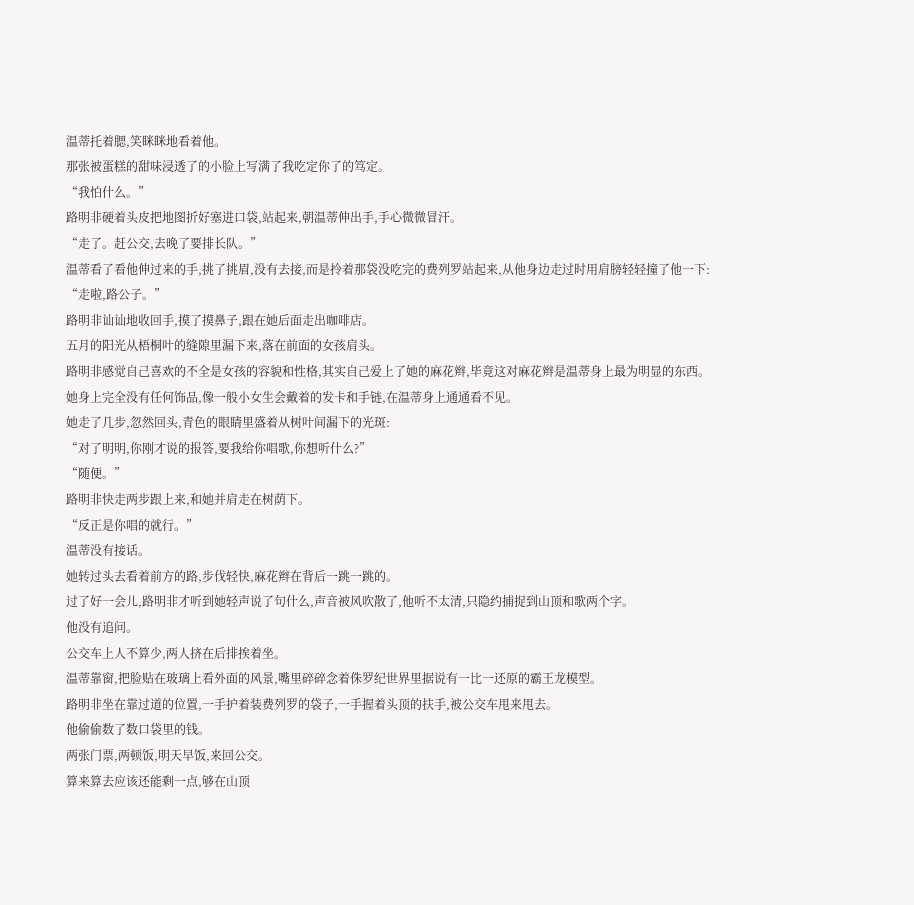温蒂托着腮,笑眯眯地看着他。
那张被蛋糕的甜味浸透了的小脸上写满了我吃定你了的笃定。
“我怕什么。”
路明非硬着头皮把地图折好塞进口袋,站起来,朝温蒂伸出手,手心微微冒汗。
“走了。赶公交,去晚了要排长队。”
温蒂看了看他伸过来的手,挑了挑眉,没有去接,而是拎着那袋没吃完的费列罗站起来,从他身边走过时用肩膀轻轻撞了他一下:
“走啦,路公子。”
路明非讪讪地收回手,摸了摸鼻子,跟在她后面走出咖啡店。
五月的阳光从梧桐叶的缝隙里漏下来,落在前面的女孩肩头。
路明非感觉自己喜欢的不全是女孩的容貌和性格,其实自己爱上了她的麻花辫,毕竟这对麻花辫是温蒂身上最为明显的东西。
她身上完全没有任何饰品,像一般小女生会戴着的发卡和手链,在温蒂身上通通看不见。
她走了几步,忽然回头,青色的眼睛里盛着从树叶间漏下的光斑:
“对了明明,你刚才说的报答,要我给你唱歌,你想听什么?”
“随便。”
路明非快走两步跟上来,和她并肩走在树荫下。
“反正是你唱的就行。”
温蒂没有接话。
她转过头去看着前方的路,步伐轻快,麻花辫在背后一跳一跳的。
过了好一会儿,路明非才听到她轻声说了句什么,声音被风吹散了,他听不太清,只隐约捕捉到山顶和歌两个字。
他没有追问。
公交车上人不算少,两人挤在后排挨着坐。
温蒂靠窗,把脸贴在玻璃上看外面的风景,嘴里碎碎念着侏罗纪世界里据说有一比一还原的霸王龙模型。
路明非坐在靠过道的位置,一手护着装费列罗的袋子,一手握着头顶的扶手,被公交车甩来甩去。
他偷偷数了数口袋里的钱。
两张门票,两顿饭,明天早饭,来回公交。
算来算去应该还能剩一点,够在山顶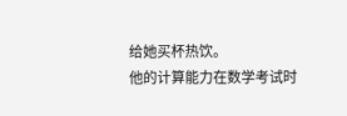给她买杯热饮。
他的计算能力在数学考试时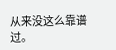从来没这么靠谱过。